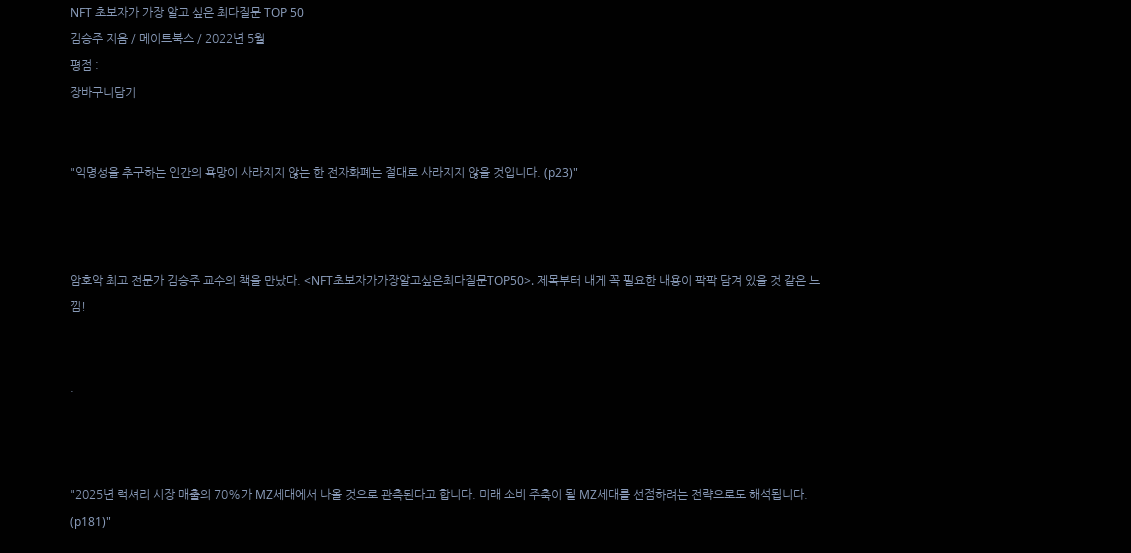NFT 초보자가 가장 알고 싶은 최다질문 TOP 50
김승주 지음 / 메이트북스 / 2022년 5월
평점 :
장바구니담기


"익명성을 추구하는 인간의 욕망이 사라지지 않는 한 전자화폐는 절대로 사라지지 않을 것입니다. (p23)"



암호악 최고 전문가 김승주 교수의 책을 만났다. <NFT초보자가가장알고싶은최다질문TOP50>. 제목부터 내게 꼭 필요한 내용이 팍팍 담겨 있을 것 같은 느낌!


.



"2025년 럭셔리 시장 매출의 70%가 MZ세대에서 나올 것으로 관측된다고 합니다. 미래 소비 주축이 될 MZ세대를 선점하려는 전략으로도 해석됩니다. (p181)"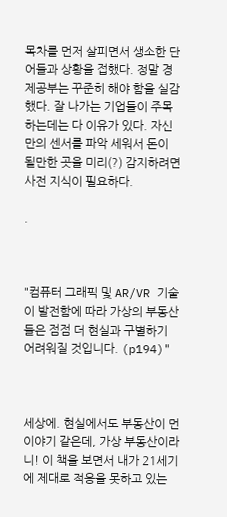목차를 먼저 살피면서 생소한 단어들과 상황을 접했다. 정말 경제공부는 꾸준히 해야 함을 실감했다. 잘 나가는 기업들이 주목하는데는 다 이유가 있다. 자신만의 센서를 파악 세워서 돈이 될만한 곳을 미리(?) 감지하려면 사전 지식이 필요하다.

.



"컴퓨터 그래픽 및 AR/VR 기술이 발전함에 따라 가상의 부동산들은 점점 더 현실과 구별하기 어려워질 것입니다. (p194)"



세상에. 현실에서도 부동산이 먼 이야기 같은데, 가상 부동산이라니! 이 책을 보면서 내가 21세기에 제대로 적응을 못하고 있는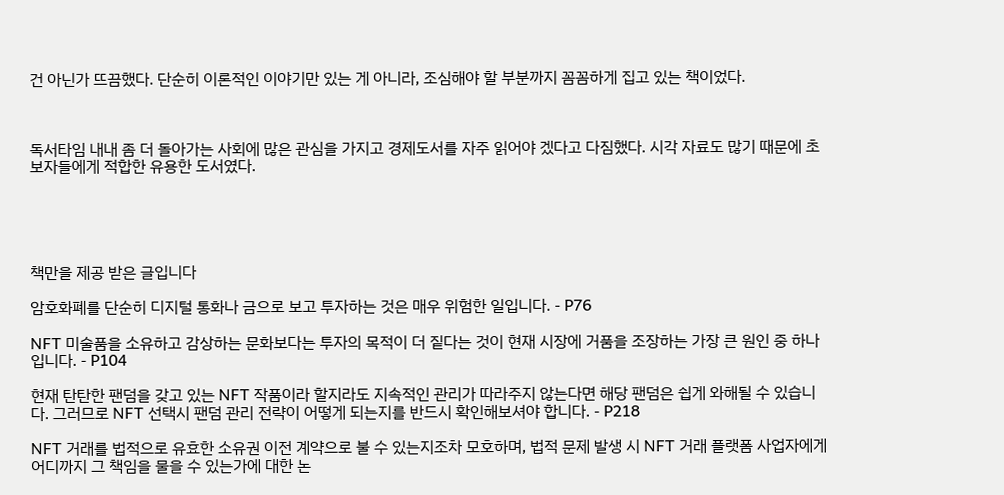건 아닌가 뜨끔했다. 단순히 이론적인 이야기만 있는 게 아니라, 조심해야 할 부분까지 꼼꼼하게 집고 있는 책이었다.



독서타임 내내 좀 더 돌아가는 사회에 많은 관심을 가지고 경제도서를 자주 읽어야 겠다고 다짐했다. 시각 자료도 많기 때문에 초보자들에게 적합한 유용한 도서였다.





책만을 제공 받은 글입니다

암호화폐를 단순히 디지털 통화나 금으로 보고 투자하는 것은 매우 위험한 일입니다. - P76

NFT 미술품을 소유하고 감상하는 문화보다는 투자의 목적이 더 짙다는 것이 현재 시장에 거품을 조장하는 가장 큰 원인 중 하나입니다. - P104

현재 탄탄한 팬덤을 갖고 있는 NFT 작품이라 할지라도 지속적인 관리가 따라주지 않는다면 해당 팬덤은 쉽게 와해될 수 있습니다. 그러므로 NFT 선택시 팬덤 관리 전략이 어떻게 되는지를 반드시 확인해보셔야 합니다. - P218

NFT 거래를 법적으로 유효한 소유권 이전 계약으로 불 수 있는지조차 모호하며, 법적 문제 발생 시 NFT 거래 플랫폼 사업자에게 어디까지 그 책임을 물을 수 있는가에 대한 논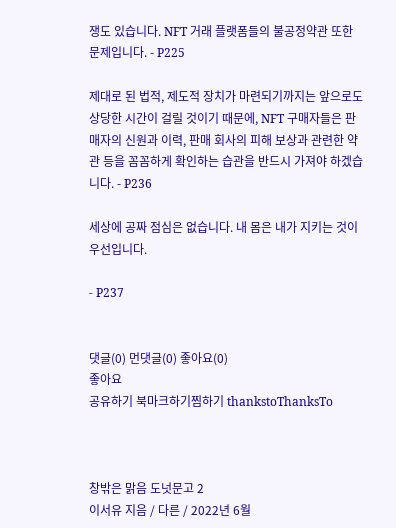쟁도 있습니다. NFT 거래 플랫폼들의 불공정약관 또한 문제입니다. - P225

제대로 된 법적, 제도적 장치가 마련되기까지는 앞으로도 상당한 시간이 걸릴 것이기 때문에, NFT 구매자들은 판매자의 신원과 이력, 판매 회사의 피해 보상과 관련한 약관 등을 꼼꼼하게 확인하는 습관을 반드시 가져야 하겠습니다. - P236

세상에 공짜 점심은 없습니다. 내 몸은 내가 지키는 것이 우선입니다.

- P237


댓글(0) 먼댓글(0) 좋아요(0)
좋아요
공유하기 북마크하기찜하기 thankstoThanksTo



창밖은 맑음 도넛문고 2
이서유 지음 / 다른 / 2022년 6월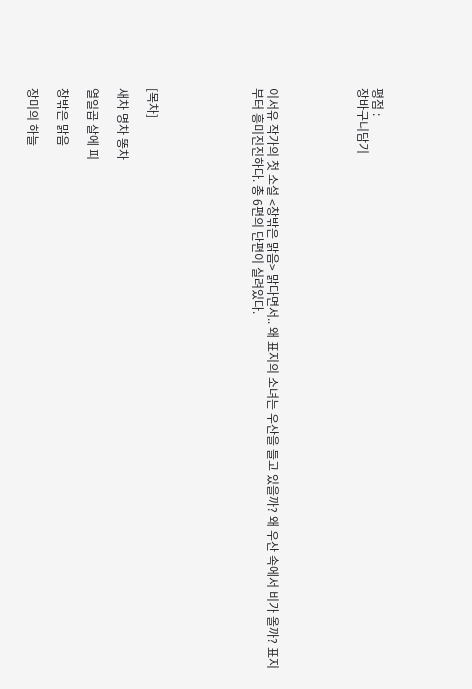평점 :
장바구니담기





이서유 작가의 첫 소설 <창밖은 맑음> 맑다면서.. 왜 표지의 소녀는 우산을 들고 있을까? 왜 우산 속에서 비가 올까? 표지부터 흥미진진하다. 총 6편의 단편이 실려있다.






[목차]

새차 명차 똥차

열일곱 살에 피

창밖은 맑음

장미의 하늘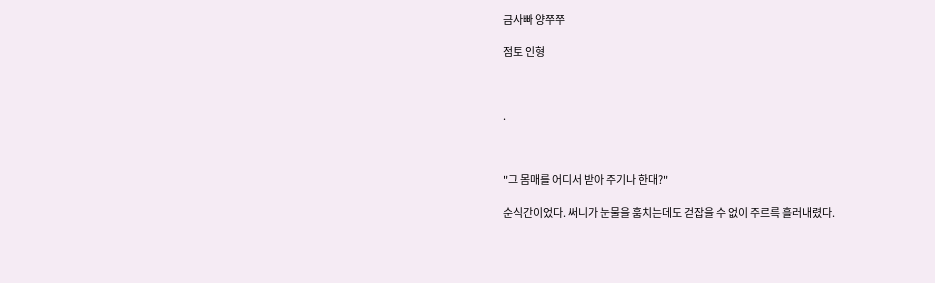금사빠 양쭈쭈

점토 인형



.



"그 몸매를 어디서 받아 주기나 한대?"

순식간이었다. 써니가 눈물을 훔치는데도 걷잡을 수 없이 주르륵 흘러내렸다.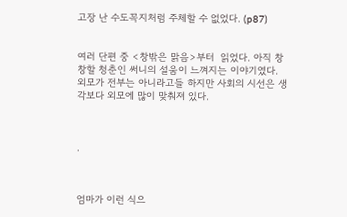고장 난 수도꼭지처럼 주체할 수 없었다. (p87)


여러 단편 중 <창밖은 맑음>부터  읽었다. 아직 창창할 청춘인 써니의 설움이 느껴지는 이야기였다. 외모가 전부는 아니라고들 하지만 사회의 시선은 생각보다 외모에 많이 맞춰져 있다.



.



엄마가 이런 식으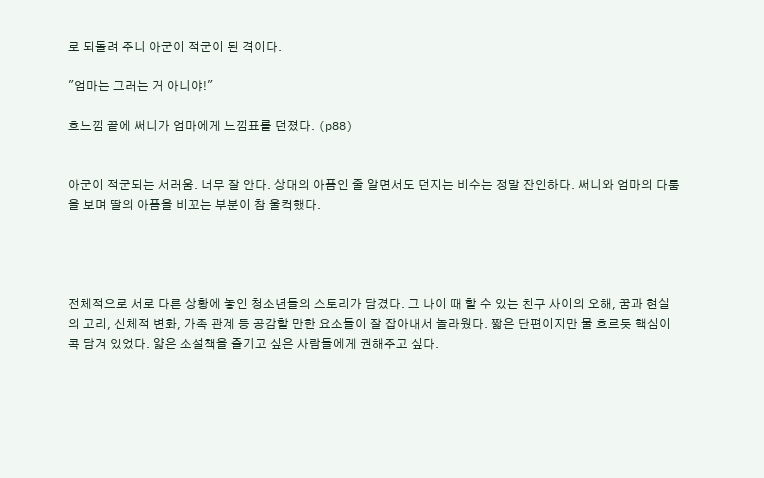로 되돌려 주니 아군이 적군이 된 격이다.

"엄마는 그러는 거 아니야!"

흐느낌 끝에 써니가 엄마에게 느낌표를 던졌다. (p88)


아군이 적군되는 서러움. 너무 잘 안다. 상대의 아픔인 줄 알면서도 던지는 비수는 정말 잔인하다. 써니와 엄마의 다툼을 보며 딸의 아픔을 비꼬는 부분이 참 울컥했다.




전체적으로 서로 다른 상황에 놓인 청소년들의 스토리가 담겼다. 그 나이 때 할 수 있는 친구 사이의 오해, 꿈과 현실의 고리, 신체적 변화, 가족 관계 등 공감할 만한 요소들이 잘 잡아내서 놀라웠다. 짧은 단편이지만 물 흐르듯 핵심이 콕 담겨 있었다. 얇은 소설책을 즐기고 싶은 사람들에게 권해주고 싶다.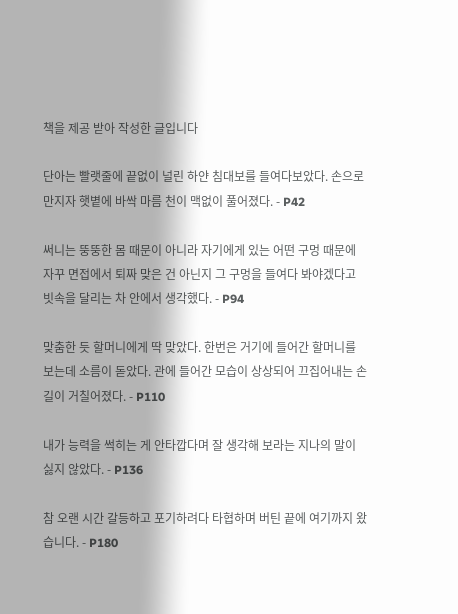책을 제공 받아 작성한 글입니다

단아는 빨랫줄에 끝없이 널린 하얀 침대보를 들여다보았다. 손으로 만지자 햇볕에 바싹 마름 천이 맥없이 풀어졌다. - P42

써니는 뚱뚱한 몸 때문이 아니라 자기에게 있는 어떤 구멍 때문에 자꾸 면접에서 퇴짜 맞은 건 아닌지 그 구멍을 들여다 봐야겠다고 빗속을 달리는 차 안에서 생각했다. - P94

맞춤한 듯 할머니에게 딱 맞았다. 한번은 거기에 들어간 할머니를 보는데 소름이 돋았다. 관에 들어간 모습이 상상되어 끄집어내는 손길이 거칠어졌다. - P110

내가 능력을 썩히는 게 안타깝다며 잘 생각해 보라는 지나의 말이 싫지 않았다. - P136

참 오랜 시간 갈등하고 포기하려다 타협하며 버틴 끝에 여기까지 왔습니다. - P180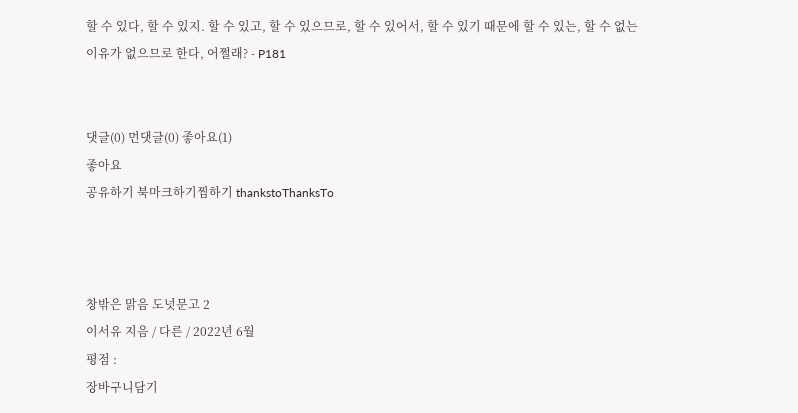할 수 있다, 할 수 있지. 할 수 있고, 할 수 있으므로, 할 수 있어서, 할 수 있기 때문에 할 수 있는, 할 수 없는 이유가 없으므로 한다, 어쩔래? - P181


댓글(0) 먼댓글(0) 좋아요(1)
좋아요
공유하기 북마크하기찜하기 thankstoThanksTo



창밖은 맑음 도넛문고 2
이서유 지음 / 다른 / 2022년 6월
평점 :
장바구니담기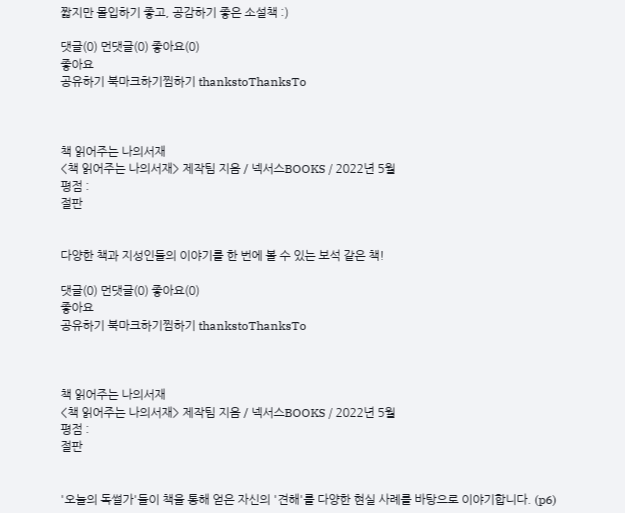짧지만 몰입하기 좋고, 공감하기 좋은 소설책 :)

댓글(0) 먼댓글(0) 좋아요(0)
좋아요
공유하기 북마크하기찜하기 thankstoThanksTo



책 읽어주는 나의서재
<책 읽어주는 나의서재> 제작팀 지음 / 넥서스BOOKS / 2022년 5월
평점 :
절판


다양한 책과 지성인들의 이야기를 한 번에 볼 수 있는 보석 같은 책!

댓글(0) 먼댓글(0) 좋아요(0)
좋아요
공유하기 북마크하기찜하기 thankstoThanksTo



책 읽어주는 나의서재
<책 읽어주는 나의서재> 제작팀 지음 / 넥서스BOOKS / 2022년 5월
평점 :
절판


'오늘의 독썰가'들이 책을 통해 얻은 자신의 '견해'를 다양한 현실 사례를 바탕으로 이야기합니다. (p6)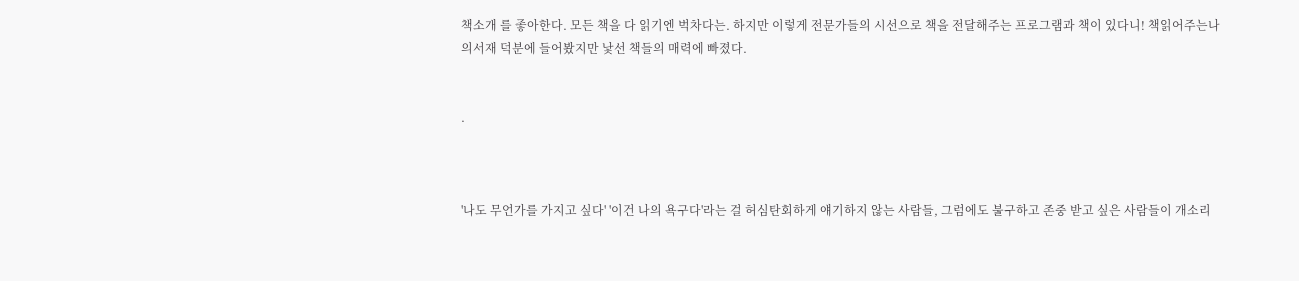책소개 를 좋아한다. 모든 책을 다 읽기엔 벅차다는. 하지만 이렇게 전문가들의 시선으로 책을 전달해주는 프로그램과 책이 있다니! 책읽어주는나의서재 덕분에 들어봤지만 낯선 책들의 매력에 빠졌다.


.



'나도 무언가를 가지고 싶다' '이건 나의 욕구다'라는 걸 허심탄회하게 얘기하지 않는 사람들, 그럼에도 불구하고 존중 받고 싶은 사람들이 개소리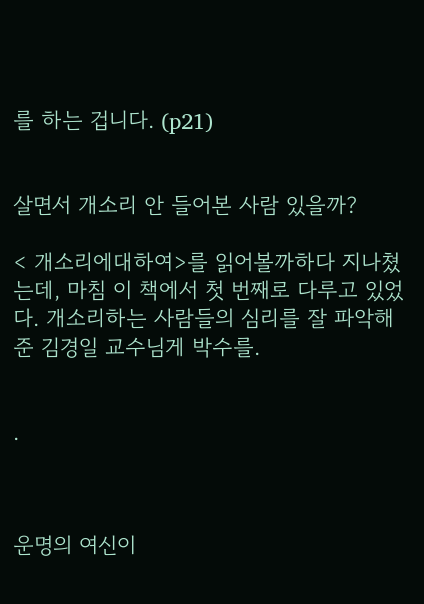를 하는 겁니다. (p21)


살면서 개소리 안 들어본 사람 있을까?

< 개소리에대하여>를 읽어볼까하다 지나쳤는데, 마침 이 책에서 첫 번째로 다루고 있었다. 개소리하는 사람들의 심리를 잘 파악해준 김경일 교수님게 박수를.


.



운명의 여신이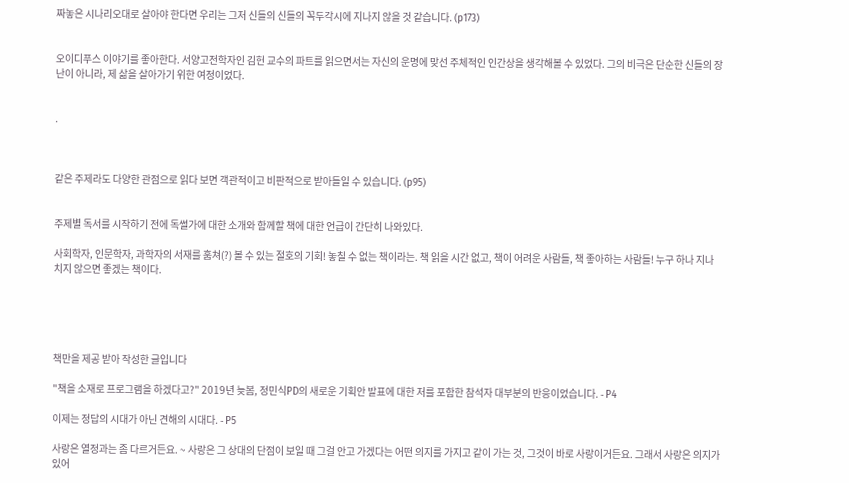짜놓은 시나리오대로 살아야 한다면 우리는 그저 신들의 신들의 꼭두각시에 지나지 않을 것 같습니다. (p173)


오이디푸스 이야기를 좋아한다. 서양고전학자인 김헌 교수의 파트를 읽으면서는 자신의 운명에 맞선 주체적인 인간상을 생각해볼 수 있었다. 그의 비극은 단순한 신들의 장난이 아니라, 제 삶을 살아가기 위한 여정이었다.


.



같은 주제라도 다양한 관점으로 읽다 보면 객관적이고 비판적으로 받아들일 수 있습니다. (p95)


주제별 독서를 시작하기 전에 독썰가에 대한 소개와 함께할 책에 대한 언급이 간단히 나와있다.

사회학자, 인문학자, 과학자의 서재를 훔쳐(?) 볼 수 있는 절호의 기회! 놓칠 수 없는 책이라는. 책 읽을 시간 없고, 책이 어려운 사람들, 책 좋아하는 사람들! 누구 하나 지나치지 않으면 좋겠는 책이다.





책만을 제공 받아 작성한 글입니다

"책을 소재로 프로그램을 하겠다고?" 2019년 늦봄, 정민식PD의 새로운 기획안 발표에 대한 저를 포함한 참석자 대부분의 반응이었습니다. - P4

이제는 정답의 시대가 아닌 견해의 시대다. - P5

사랑은 열정과는 좀 다르거든요. ~ 사랑은 그 상대의 단점이 보일 때 그걸 안고 가겠다는 어떤 의지를 가지고 같이 가는 것, 그것이 바로 사랑이거든요. 그래서 사랑은 의지가 있어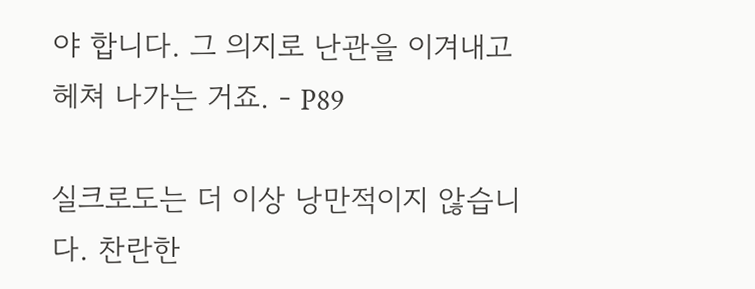야 합니다. 그 의지로 난관을 이겨내고 헤쳐 나가는 거죠. - P89

실크로도는 더 이상 낭만적이지 않습니다. 찬란한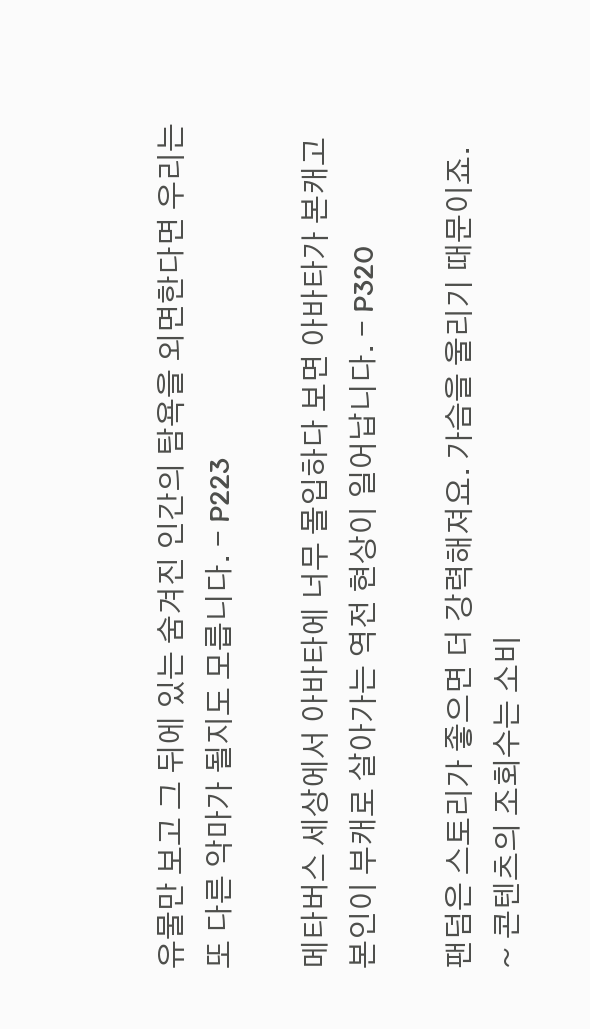유물만 보고 그 뒤에 있는 숨겨진 인간의 탐욕을 외면한다면 우리는 또 다른 악마가 될지도 모릅니다. - P223

메타버스 세상에서 아바타에 너무 몰입하다 보면 아바타가 본캐고 본인이 부캐로 살아가는 역전 현상이 일어납니다. - P320

팬덤은 스토리가 좋으면 더 강력해져요. 가슴을 울리기 때문이죠. ~ 콘텐츠의 조회수는 소비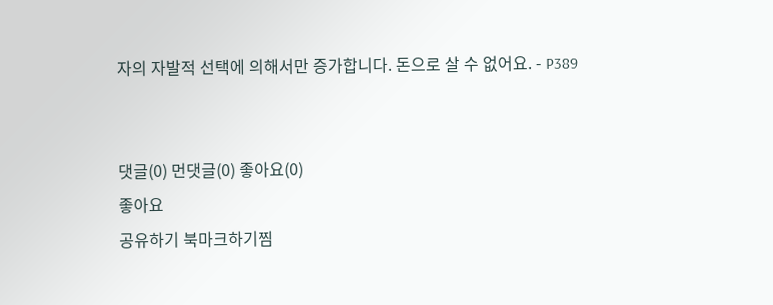자의 자발적 선택에 의해서만 증가합니다. 돈으로 살 수 없어요. - P389


댓글(0) 먼댓글(0) 좋아요(0)
좋아요
공유하기 북마크하기찜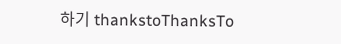하기 thankstoThanksTo